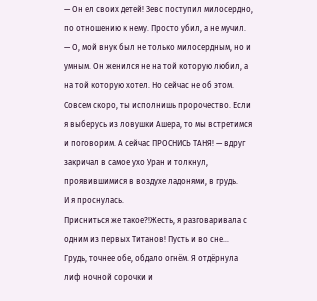— Он ел своих детей! Зевс поступил милосердно, по отношению к нему. Просто убил, а не мучил.
— О, мой внук был не только милосердным, но и умным. Он женился не на той которую любил, а на той которую хотел. Но сейчас не об этом. Совсем скоро, ты исполнишь пророчество. Если я выберусь из ловушки Ашера, то мы встретимся и поговорим. А сейчас ПРОСНИСЬ ТАНЯ! — вдруг закричал в самое ухо Уран и толкнул, проявившимися в воздухе ладонями, в грудь.
И я проснулась.
Присниться же такое?!Жесть, я разговаривала с одним из первых Титанов! Пусть и во сне…
Грудь, точнее обе, обдало огнём. Я отдёрнула лиф ночной сорочки и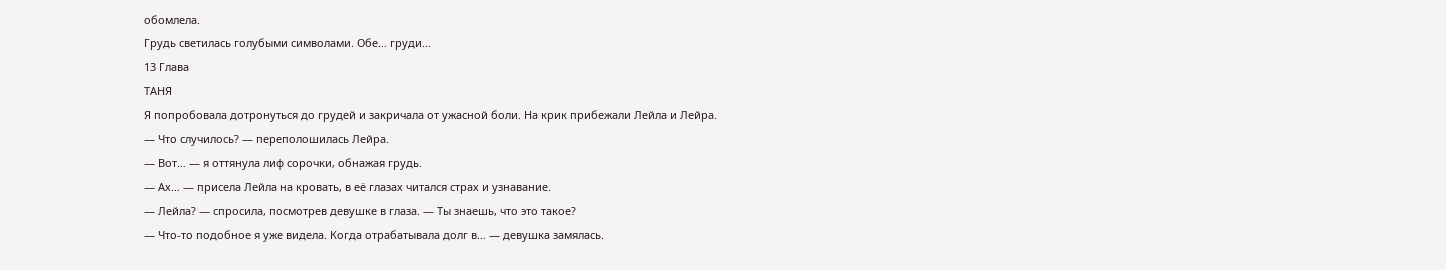обомлела.
Грудь светилась голубыми символами. Обе… груди…
13 Глава
ТАНЯ
Я попробовала дотронуться до грудей и закричала от ужасной боли. На крик прибежали Лейла и Лейра.
— Что случилось? — переполошилась Лейра.
— Вот… — я оттянула лиф сорочки, обнажая грудь.
— Ах… — присела Лейла на кровать, в её глазах читался страх и узнавание.
— Лейла? — спросила, посмотрев девушке в глаза. — Ты знаешь, что это такое?
— Что-то подобное я уже видела. Когда отрабатывала долг в… — девушка замялась.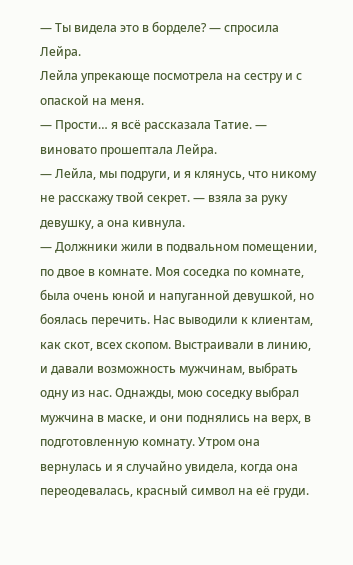— Ты видела это в борделе? — спросила Лейра.
Лейла упрекающе посмотрела на сестру и с опаской на меня.
— Прости… я всё рассказала Татие. — виновато прошептала Лейра.
— Лейла, мы подруги, и я клянусь, что никому не расскажу твой секрет. — взяла за руку девушку, а она кивнула.
— Должники жили в подвальном помещении, по двое в комнате. Моя соседка по комнате, была очень юной и напуганной девушкой, но боялась перечить. Нас выводили к клиентам, как скот, всех скопом. Выстраивали в линию, и давали возможность мужчинам, выбрать одну из нас. Однажды, мою соседку выбрал мужчина в маске, и они поднялись на верх, в подготовленную комнату. Утром она вернулась и я случайно увидела, когда она переодевалась, красный символ на её груди.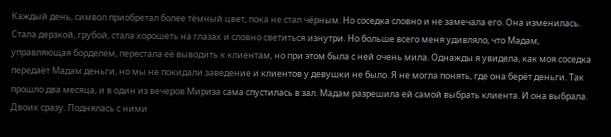Каждый день, символ приобретал более тёмный цвет, пока не стал чёрным. Но соседка словно и не замечала его. Она изменилась. Стала дерзкой, грубой, стала хорошеть на глазах и словно светиться изнутри. Но больше всего меня удивляло, что Мадам, управляющая борделем, перестала её выводить к клиентам, но при этом была с ней очень мила. Однажды я увидела, как моя соседка передаёт Мадам деньги, но мы не покидали заведение и клиентов у девушки не было. Я не могла понять, где она берёт деньги. Так прошло два месяца, и в один из вечеров Мириза сама спустилась в зал. Мадам разрешила ей самой выбрать клиента. И она выбрала. Двоих сразу. Поднялась с ними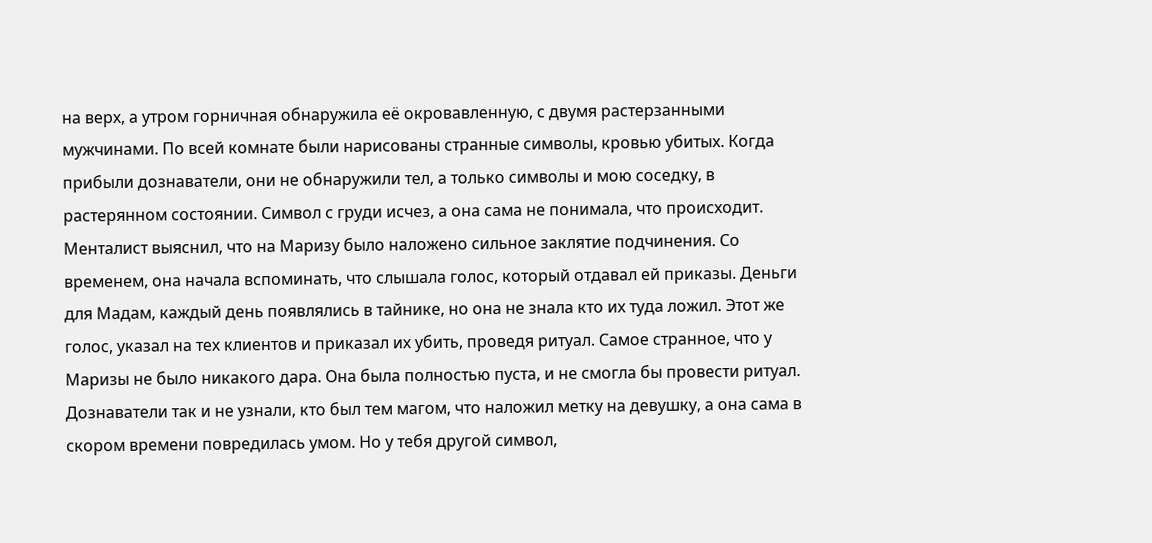на верх, а утром горничная обнаружила её окровавленную, с двумя растерзанными мужчинами. По всей комнате были нарисованы странные символы, кровью убитых. Когда прибыли дознаватели, они не обнаружили тел, а только символы и мою соседку, в растерянном состоянии. Символ с груди исчез, а она сама не понимала, что происходит. Менталист выяснил, что на Маризу было наложено сильное заклятие подчинения. Со временем, она начала вспоминать, что слышала голос, который отдавал ей приказы. Деньги для Мадам, каждый день появлялись в тайнике, но она не знала кто их туда ложил. Этот же голос, указал на тех клиентов и приказал их убить, проведя ритуал. Самое странное, что у Маризы не было никакого дара. Она была полностью пуста, и не смогла бы провести ритуал. Дознаватели так и не узнали, кто был тем магом, что наложил метку на девушку, а она сама в скором времени повредилась умом. Но у тебя другой символ,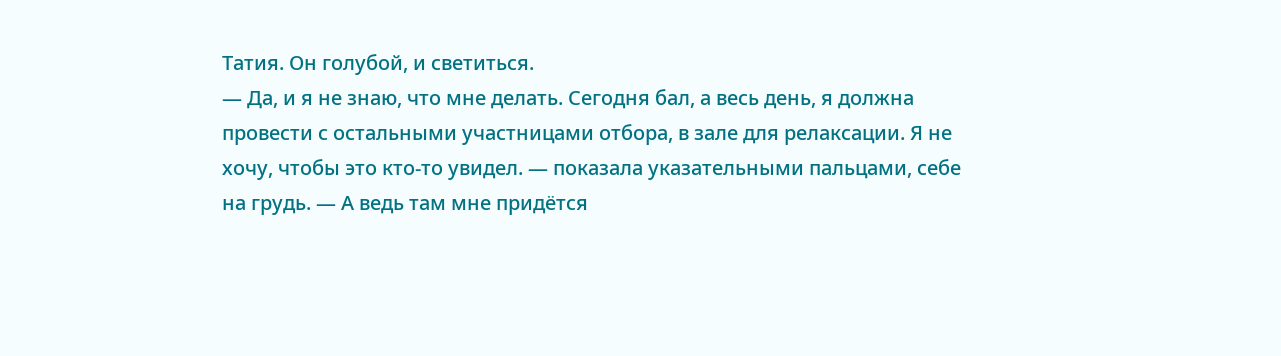Татия. Он голубой, и светиться.
— Да, и я не знаю, что мне делать. Сегодня бал, а весь день, я должна провести с остальными участницами отбора, в зале для релаксации. Я не хочу, чтобы это кто-то увидел. — показала указательными пальцами, себе на грудь. — А ведь там мне придётся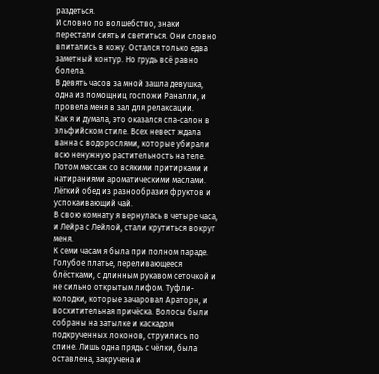раздеться.
И словно по волшебство, знаки перестали сиять и светиться. Они словно впитались в кожу. Остался только едва заметный контур. Но грудь всё равно болела.
В девять часов за мной зашла девушка, одна из помощниц госпожи Раналли, и провела меня в зал для релаксации.
Как я и думала, это оказался спа-салон в эльфийском стиле. Всех невест ждала ванна с водорослями, которые убирали всю ненужную растительность на теле. Потом массаж со всякими притирками и натираниями ароматическими маслами. Лёгкий обед из разнообразия фруктов и успокаивающий чай.
В свою комнату я вернулась в четыре часа, и Лейра с Лейлой, стали крутиться вокруг меня.
К семи часам я была при полном параде. Голубое платье, переливающееся блёстками, с длинным рукавом сеточкой и не сильно открытым лифом. Туфли-колодки, которые зачаровал Араторн, и восхитительная причёска. Волосы были собраны на затылке и каскадом подкрученных локонов, струились по спине. Лишь одна прядь с чёлки, была оставлена, закручена и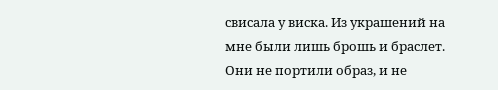свисала у виска. Из украшений на мне были лишь брошь и браслет. Они не портили образ, и не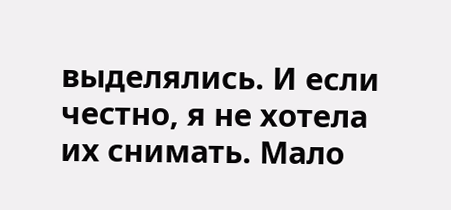выделялись. И если честно, я не хотела их снимать. Мало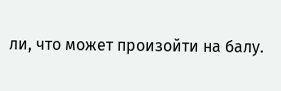ли, что может произойти на балу.